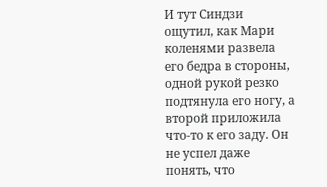И тут Синдзи ощутил, как Мари коленями развела его бедра в стороны, одной рукой резко подтянула его ногу, а второй приложила что-то к его заду. Он не успел даже понять, что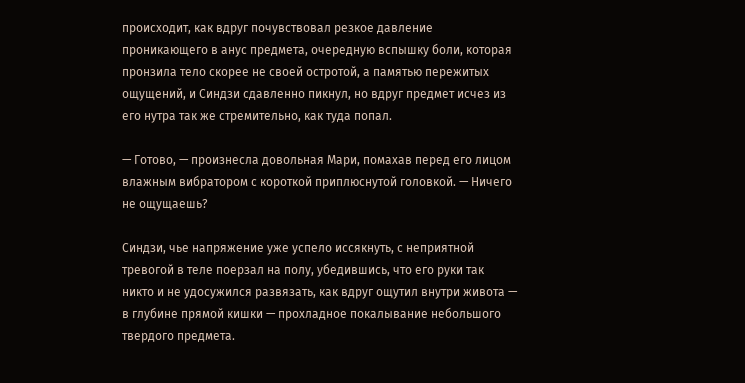происходит, как вдруг почувствовал резкое давление проникающего в анус предмета, очередную вспышку боли, которая пронзила тело скорее не своей остротой, а памятью пережитых ощущений, и Синдзи сдавленно пикнул, но вдруг предмет исчез из его нутра так же стремительно, как туда попал.

— Готово, — произнесла довольная Мари, помахав перед его лицом влажным вибратором с короткой приплюснутой головкой. — Ничего не ощущаешь?

Синдзи, чье напряжение уже успело иссякнуть, с неприятной тревогой в теле поерзал на полу, убедившись, что его руки так никто и не удосужился развязать, как вдруг ощутил внутри живота — в глубине прямой кишки — прохладное покалывание небольшого твердого предмета.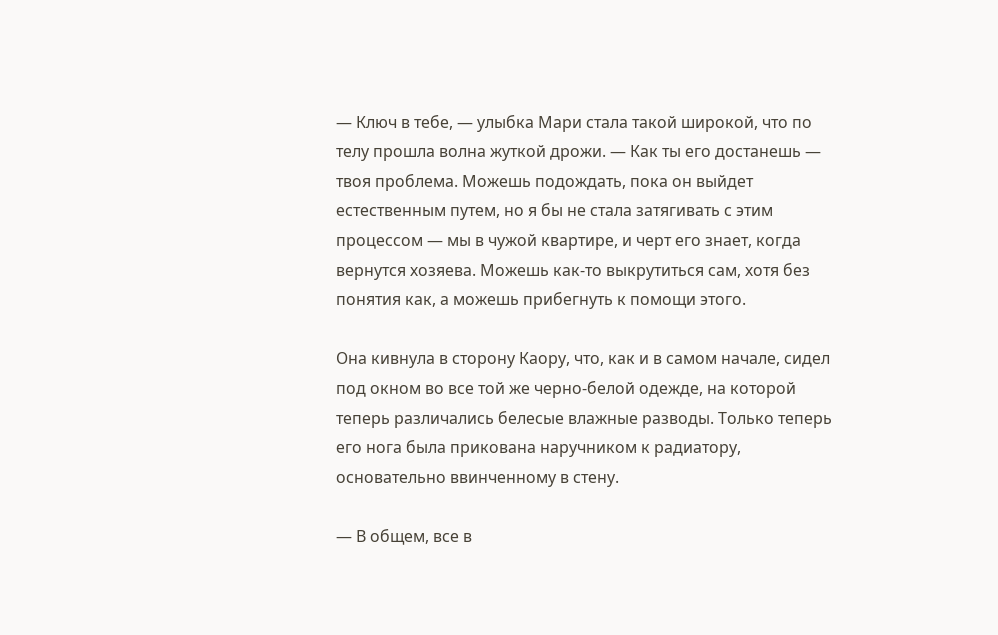— Ключ в тебе, — улыбка Мари стала такой широкой, что по телу прошла волна жуткой дрожи. — Как ты его достанешь — твоя проблема. Можешь подождать, пока он выйдет естественным путем, но я бы не стала затягивать с этим процессом — мы в чужой квартире, и черт его знает, когда вернутся хозяева. Можешь как-то выкрутиться сам, хотя без понятия как, а можешь прибегнуть к помощи этого.

Она кивнула в сторону Каору, что, как и в самом начале, сидел под окном во все той же черно-белой одежде, на которой теперь различались белесые влажные разводы. Только теперь его нога была прикована наручником к радиатору, основательно ввинченному в стену.

— В общем, все в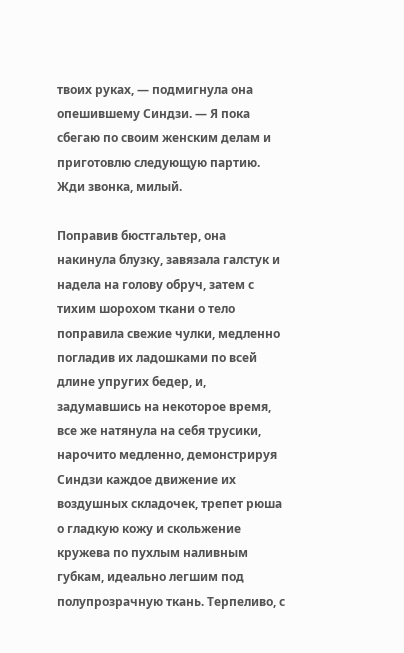твоих руках, — подмигнула она опешившему Синдзи. — Я пока сбегаю по своим женским делам и приготовлю следующую партию. Жди звонка, милый.

Поправив бюстгальтер, она накинула блузку, завязала галстук и надела на голову обруч, затем с тихим шорохом ткани о тело поправила свежие чулки, медленно погладив их ладошками по всей длине упругих бедер, и, задумавшись на некоторое время, все же натянула на себя трусики, нарочито медленно, демонстрируя Синдзи каждое движение их воздушных складочек, трепет рюша о гладкую кожу и скольжение кружева по пухлым наливным губкам, идеально легшим под полупрозрачную ткань. Терпеливо, с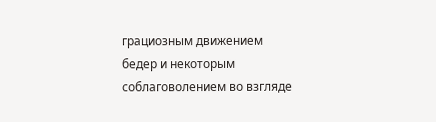грациозным движением бедер и некоторым соблаговолением во взгляде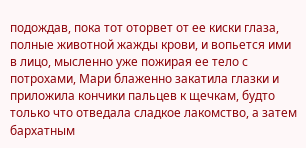подождав, пока тот оторвет от ее киски глаза, полные животной жажды крови, и вопьется ими в лицо, мысленно уже пожирая ее тело с потрохами, Мари блаженно закатила глазки и приложила кончики пальцев к щечкам, будто только что отведала сладкое лакомство, а затем бархатным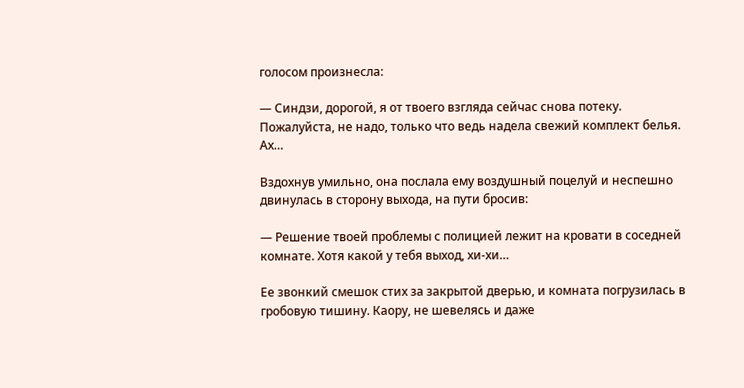голосом произнесла:

— Синдзи, дорогой, я от твоего взгляда сейчас снова потеку. Пожалуйста, не надо, только что ведь надела свежий комплект белья. Ах…

Вздохнув умильно, она послала ему воздушный поцелуй и неспешно двинулась в сторону выхода, на пути бросив:

— Решение твоей проблемы с полицией лежит на кровати в соседней комнате. Хотя какой у тебя выход, хи-хи…

Ее звонкий смешок стих за закрытой дверью, и комната погрузилась в гробовую тишину. Каору, не шевелясь и даже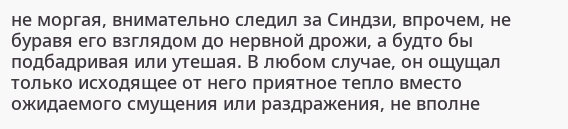не моргая, внимательно следил за Синдзи, впрочем, не буравя его взглядом до нервной дрожи, а будто бы подбадривая или утешая. В любом случае, он ощущал только исходящее от него приятное тепло вместо ожидаемого смущения или раздражения, не вполне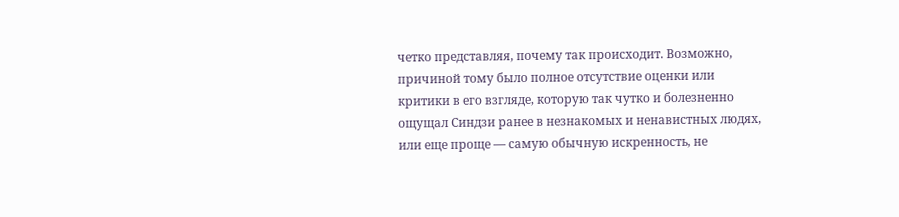четко представляя, почему так происходит. Возможно, причиной тому было полное отсутствие оценки или критики в его взгляде, которую так чутко и болезненно ощущал Синдзи ранее в незнакомых и ненавистных людях, или еще проще — самую обычную искренность, не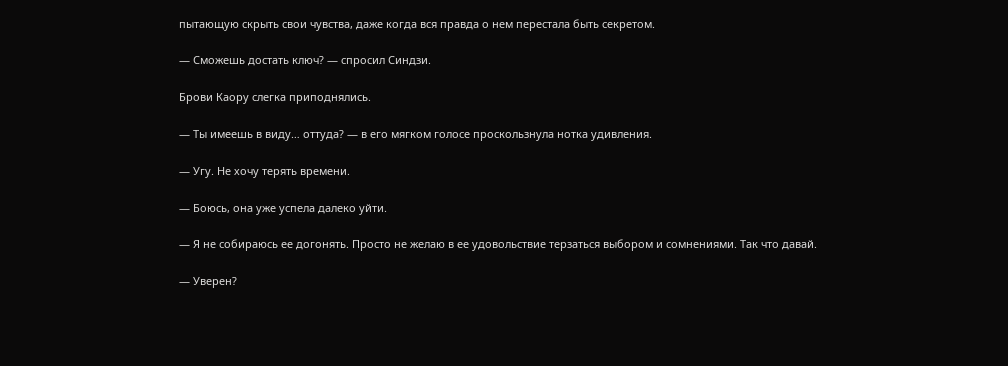пытающую скрыть свои чувства, даже когда вся правда о нем перестала быть секретом.

— Сможешь достать ключ? — спросил Синдзи.

Брови Каору слегка приподнялись.

— Ты имеешь в виду… оттуда? — в его мягком голосе проскользнула нотка удивления.

— Угу. Не хочу терять времени.

— Боюсь, она уже успела далеко уйти.

— Я не собираюсь ее догонять. Просто не желаю в ее удовольствие терзаться выбором и сомнениями. Так что давай.

— Уверен?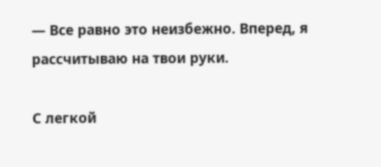— Все равно это неизбежно. Вперед, я рассчитываю на твои руки.

С легкой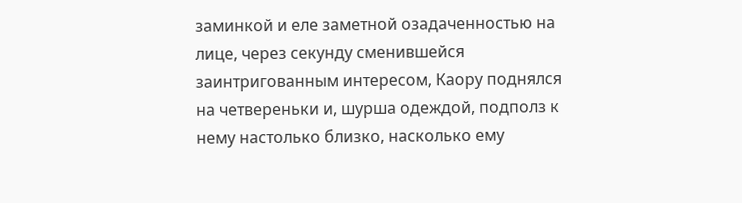заминкой и еле заметной озадаченностью на лице, через секунду сменившейся заинтригованным интересом, Каору поднялся на четвереньки и, шурша одеждой, подполз к нему настолько близко, насколько ему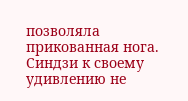позволяла прикованная нога. Синдзи к своему удивлению не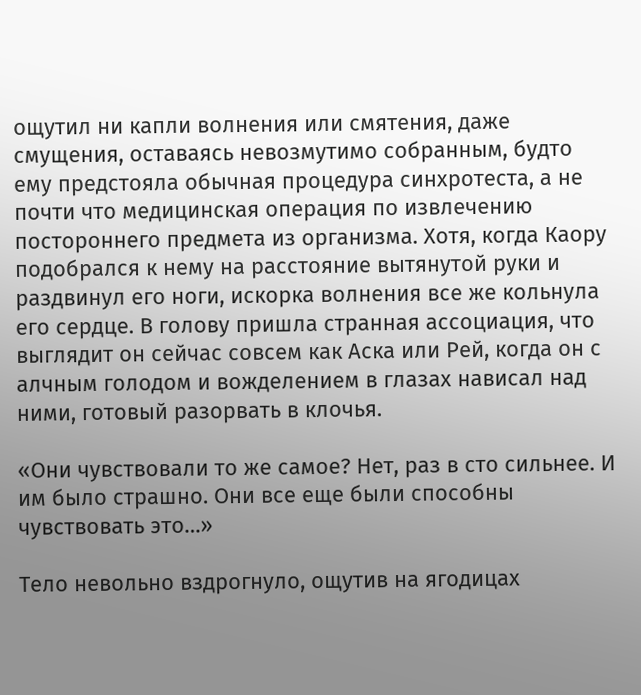ощутил ни капли волнения или смятения, даже смущения, оставаясь невозмутимо собранным, будто ему предстояла обычная процедура синхротеста, а не почти что медицинская операция по извлечению постороннего предмета из организма. Хотя, когда Каору подобрался к нему на расстояние вытянутой руки и раздвинул его ноги, искорка волнения все же кольнула его сердце. В голову пришла странная ассоциация, что выглядит он сейчас совсем как Аска или Рей, когда он с алчным голодом и вожделением в глазах нависал над ними, готовый разорвать в клочья.

«Они чувствовали то же самое? Нет, раз в сто сильнее. И им было страшно. Они все еще были способны чувствовать это…»

Тело невольно вздрогнуло, ощутив на ягодицах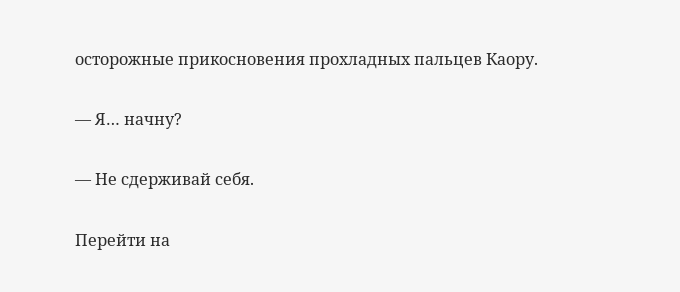осторожные прикосновения прохладных пальцев Каору.

— Я… начну?

— Не сдерживай себя.

Перейти на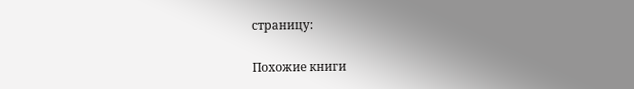страницу:

Похожие книги